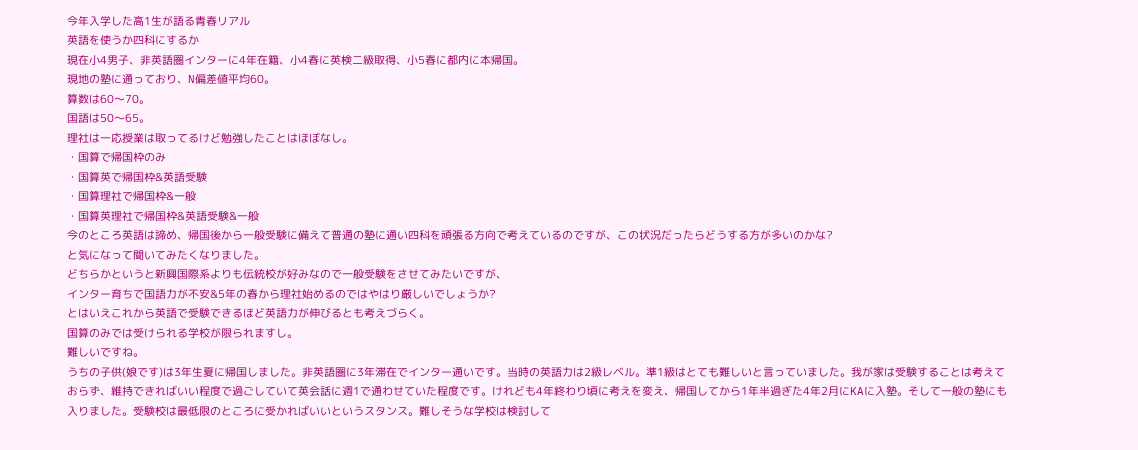今年入学した高1生が語る青春リアル
英語を使うか四科にするか
現在小4男子、非英語圏インターに4年在籍、小4春に英検二級取得、小5春に都内に本帰国。
現地の塾に通っており、N偏差値平均60。
算数は60〜70。
国語は50〜65。
理社は一応授業は取ってるけど勉強したことはほぼなし。
・国算で帰国枠のみ
・国算英で帰国枠&英語受験
・国算理社で帰国枠&一般
・国算英理社で帰国枠&英語受験&一般
今のところ英語は諦め、帰国後から一般受験に備えて普通の塾に通い四科を頑張る方向で考えているのですが、この状況だったらどうする方が多いのかな?
と気になって聞いてみたくなりました。
どちらかというと新興国際系よりも伝統校が好みなので一般受験をさせてみたいですが、
インター育ちで国語力が不安&5年の春から理社始めるのではやはり厳しいでしょうか?
とはいえこれから英語で受験できるほど英語力が伸びるとも考えづらく。
国算のみでは受けられる学校が限られますし。
難しいですね。
うちの子供(娘です)は3年生夏に帰国しました。非英語圏に3年滞在でインター通いです。当時の英語力は2級レベル。準1級はとても難しいと言っていました。我が家は受験することは考えておらず、維持できればいい程度で過ごしていて英会話に週1で通わせていた程度です。けれども4年終わり頃に考えを変え、帰国してから1年半過ぎた4年2月にKAに入塾。そして一般の塾にも入りました。受験校は最低限のところに受かればいいというスタンス。難しそうな学校は検討して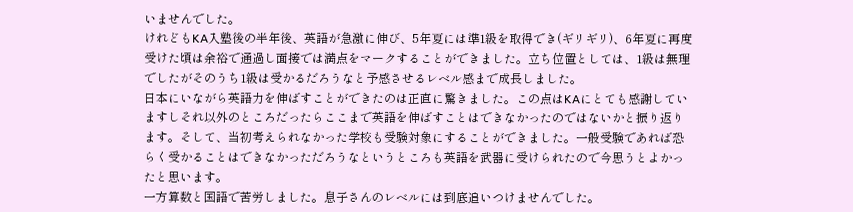いませんでした。
けれどもKA入塾後の半年後、英語が急激に伸び、5年夏には準1級を取得でき(ギリギリ)、6年夏に再度受けた頃は余裕で通過し面接では満点をマークすることができました。立ち位置としては、1級は無理でしたがそのうち1級は受かるだろうなと予感させるレベル感まで成長しました。
日本にいながら英語力を伸ばすことができたのは正直に驚きました。この点はKAにとても感謝していますしそれ以外のところだったらここまで英語を伸ばすことはできなかったのではないかと振り返ります。そして、当初考えられなかった学校も受験対象にすることができました。一般受験であれば恐らく受かることはできなかっただろうなというところも英語を武器に受けられたので今思うとよかったと思います。
一方算数と国語で苦労しました。息子さんのレベルには到底追いつけませんでした。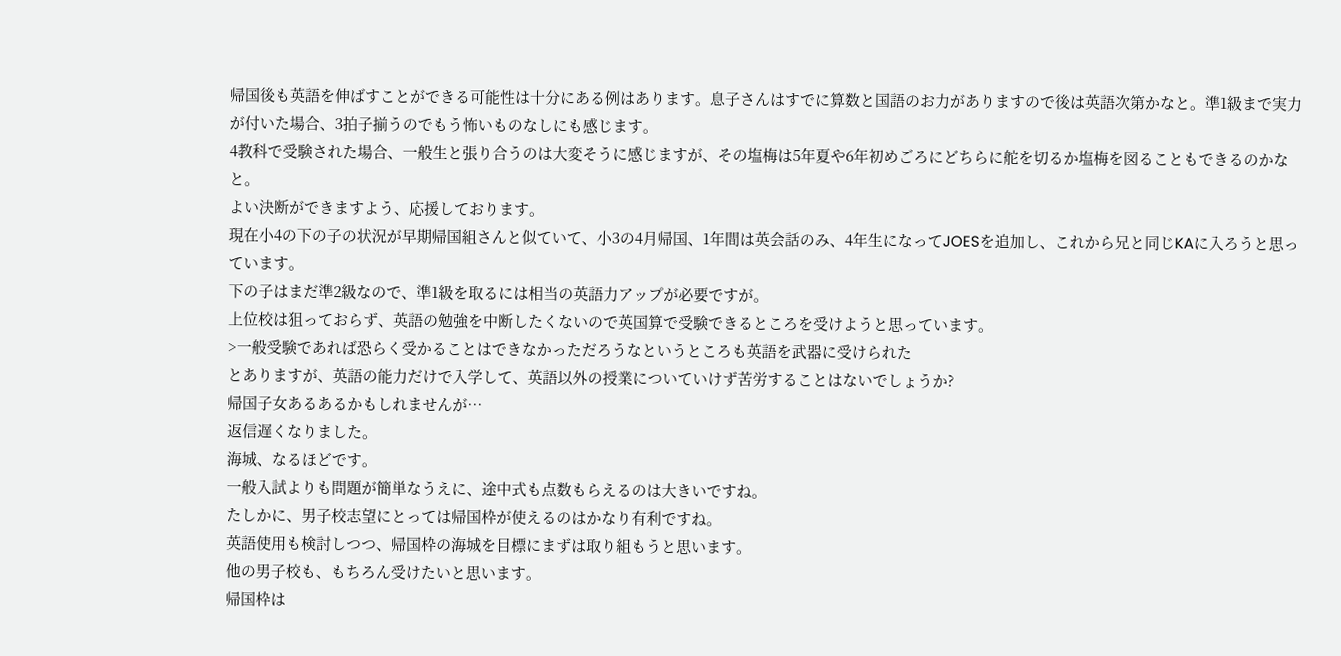帰国後も英語を伸ばすことができる可能性は十分にある例はあります。息子さんはすでに算数と国語のお力がありますので後は英語次第かなと。準1級まで実力が付いた場合、3拍子揃うのでもう怖いものなしにも感じます。
4教科で受験された場合、一般生と張り合うのは大変そうに感じますが、その塩梅は5年夏や6年初めごろにどちらに舵を切るか塩梅を図ることもできるのかなと。
よい決断ができますよう、応援しております。
現在小4の下の子の状況が早期帰国組さんと似ていて、小3の4月帰国、1年間は英会話のみ、4年生になってJOESを追加し、これから兄と同じKAに入ろうと思っています。
下の子はまだ準2級なので、準1級を取るには相当の英語力アップが必要ですが。
上位校は狙っておらず、英語の勉強を中断したくないので英国算で受験できるところを受けようと思っています。
>一般受験であれば恐らく受かることはできなかっただろうなというところも英語を武器に受けられた
とありますが、英語の能力だけで入学して、英語以外の授業についていけず苦労することはないでしょうか?
帰国子女あるあるかもしれませんが…
返信遅くなりました。
海城、なるほどです。
一般入試よりも問題が簡単なうえに、途中式も点数もらえるのは大きいですね。
たしかに、男子校志望にとっては帰国枠が使えるのはかなり有利ですね。
英語使用も検討しつつ、帰国枠の海城を目標にまずは取り組もうと思います。
他の男子校も、もちろん受けたいと思います。
帰国枠は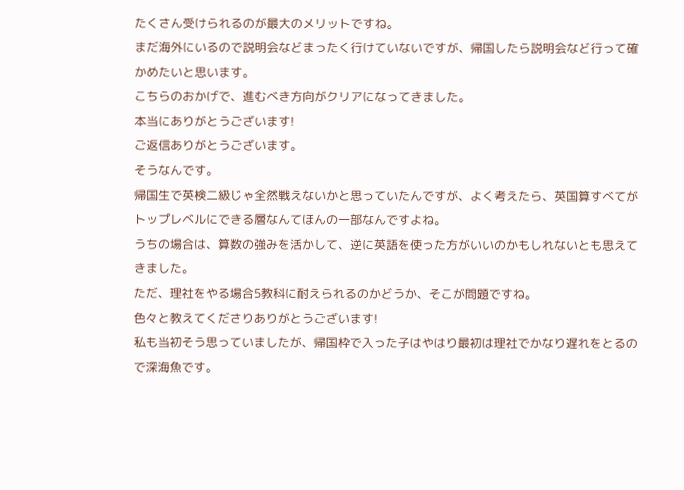たくさん受けられるのが最大のメリットですね。
まだ海外にいるので説明会などまったく行けていないですが、帰国したら説明会など行って確かめたいと思います。
こちらのおかげで、進むべき方向がクリアになってきました。
本当にありがとうございます!
ご返信ありがとうございます。
そうなんです。
帰国生で英検二級じゃ全然戦えないかと思っていたんですが、よく考えたら、英国算すべてがトップレベルにできる層なんてほんの一部なんですよね。
うちの場合は、算数の強みを活かして、逆に英語を使った方がいいのかもしれないとも思えてきました。
ただ、理社をやる場合5教科に耐えられるのかどうか、そこが問題ですね。
色々と教えてくださりありがとうございます!
私も当初そう思っていましたが、帰国枠で入った子はやはり最初は理社でかなり遅れをとるので深海魚です。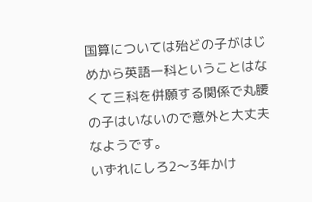国算については殆どの子がはじめから英語一科ということはなくて三科を併願する関係で丸腰の子はいないので意外と大丈夫なようです。
いずれにしろ2〜3年かけ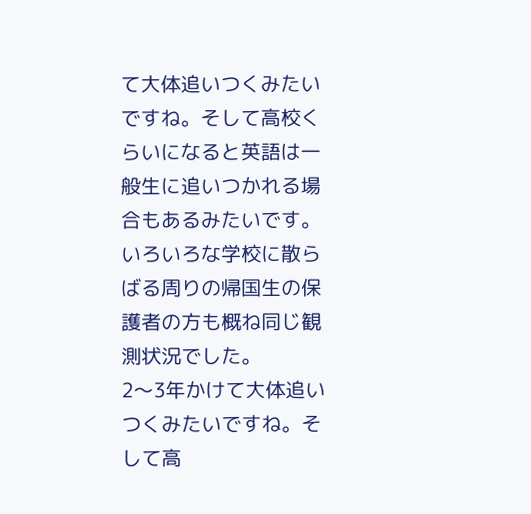て大体追いつくみたいですね。そして高校くらいになると英語は一般生に追いつかれる場合もあるみたいです。
いろいろな学校に散らばる周りの帰国生の保護者の方も概ね同じ観測状況でした。
2〜3年かけて大体追いつくみたいですね。そして高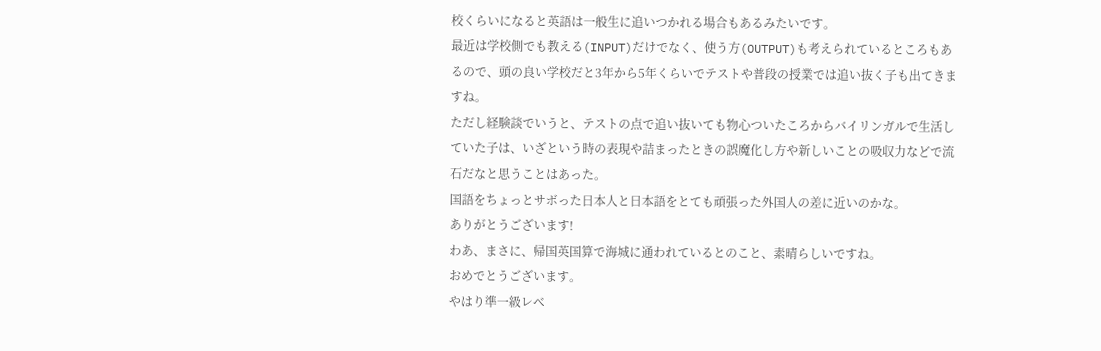校くらいになると英語は一般生に追いつかれる場合もあるみたいです。
最近は学校側でも教える(INPUT)だけでなく、使う方(OUTPUT)も考えられているところもあるので、頭の良い学校だと3年から5年くらいでテストや普段の授業では追い抜く子も出てきますね。
ただし経験談でいうと、テストの点で追い抜いても物心ついたころからバイリンガルで生活していた子は、いざという時の表現や詰まったときの誤魔化し方や新しいことの吸収力などで流石だなと思うことはあった。
国語をちょっとサボった日本人と日本語をとても頑張った外国人の差に近いのかな。
ありがとうございます!
わあ、まさに、帰国英国算で海城に通われているとのこと、素晴らしいですね。
おめでとうございます。
やはり準一級レベ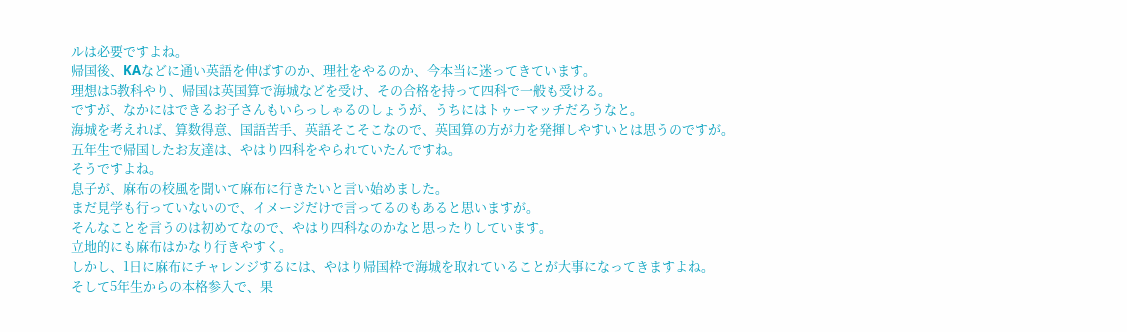ルは必要ですよね。
帰国後、KAなどに通い英語を伸ばすのか、理社をやるのか、今本当に迷ってきています。
理想は5教科やり、帰国は英国算で海城などを受け、その合格を持って四科で一般も受ける。
ですが、なかにはできるお子さんもいらっしゃるのしょうが、うちにはトゥーマッチだろうなと。
海城を考えれば、算数得意、国語苦手、英語そこそこなので、英国算の方が力を発揮しやすいとは思うのですが。
五年生で帰国したお友達は、やはり四科をやられていたんですね。
そうですよね。
息子が、麻布の校風を聞いて麻布に行きたいと言い始めました。
まだ見学も行っていないので、イメージだけで言ってるのもあると思いますが。
そんなことを言うのは初めてなので、やはり四科なのかなと思ったりしています。
立地的にも麻布はかなり行きやすく。
しかし、1日に麻布にチャレンジするには、やはり帰国枠で海城を取れていることが大事になってきますよね。
そして5年生からの本格参入で、果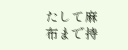たして麻布まで持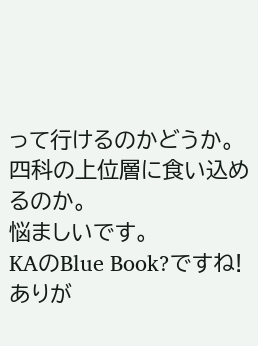って行けるのかどうか。
四科の上位層に食い込めるのか。
悩ましいです。
KAのBlue Book?ですね!
ありが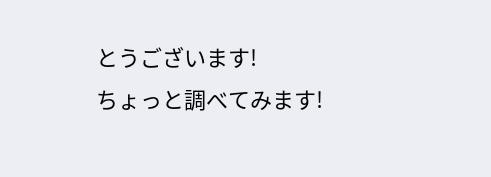とうございます!
ちょっと調べてみます!